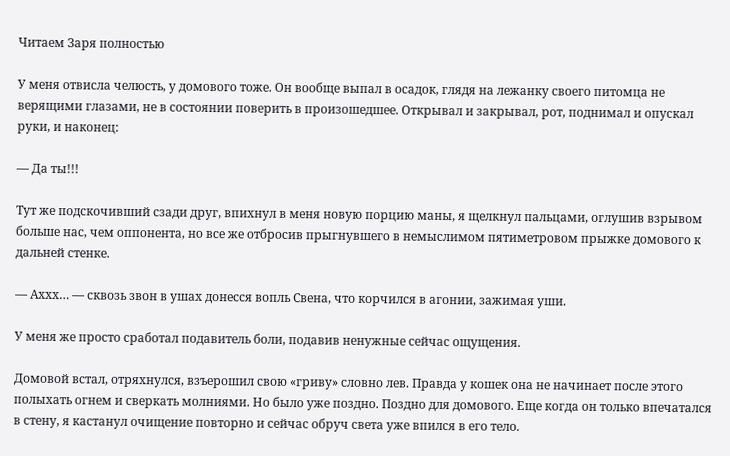Читаем Заря полностью

У меня отвисла челюсть, у домового тоже. Он вообще выпал в осадок, глядя на лежанку своего питомца не верящими глазами, не в состоянии поверить в произошедшее. Открывал и закрывал, рот, поднимал и опускал руки, и наконец:

— Да ты!!!

Тут же подскочивший сзади друг, впихнул в меня новую порцию маны, я щелкнул пальцами, оглушив взрывом больше нас, чем оппонента, но все же отбросив прыгнувшего в немыслимом пятиметровом прыжке домового к дальней стенке.

— Аххх… — сквозь звон в ушах донесся вопль Свена, что корчился в агонии, зажимая уши.

У меня же просто сработал подавитель боли, подавив ненужные сейчас ощущения.

Домовой встал, отряхнулся, взъерошил свою «гриву» словно лев. Правда у кошек она не начинает после этого полыхать огнем и сверкать молниями. Но было уже поздно. Поздно для домового. Еще когда он только впечатался в стену, я кастанул очищение повторно и сейчас обруч света уже впился в его тело.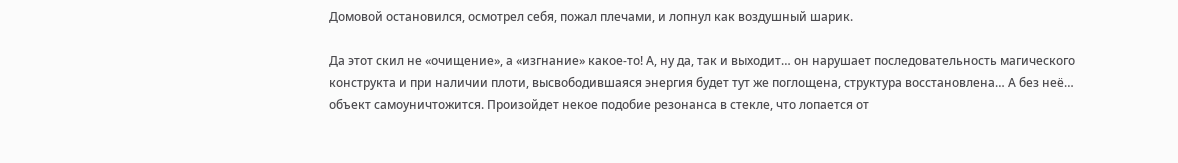Домовой остановился, осмотрел себя, пожал плечами, и лопнул как воздушный шарик.

Да этот скил не «очищение», а «изгнание» какое-то! А, ну да, так и выходит… он нарушает последовательность магического конструкта и при наличии плоти, высвободившаяся энергия будет тут же поглощена, структура восстановлена… А без неё… объект самоуничтожится. Произойдет некое подобие резонанса в стекле, что лопается от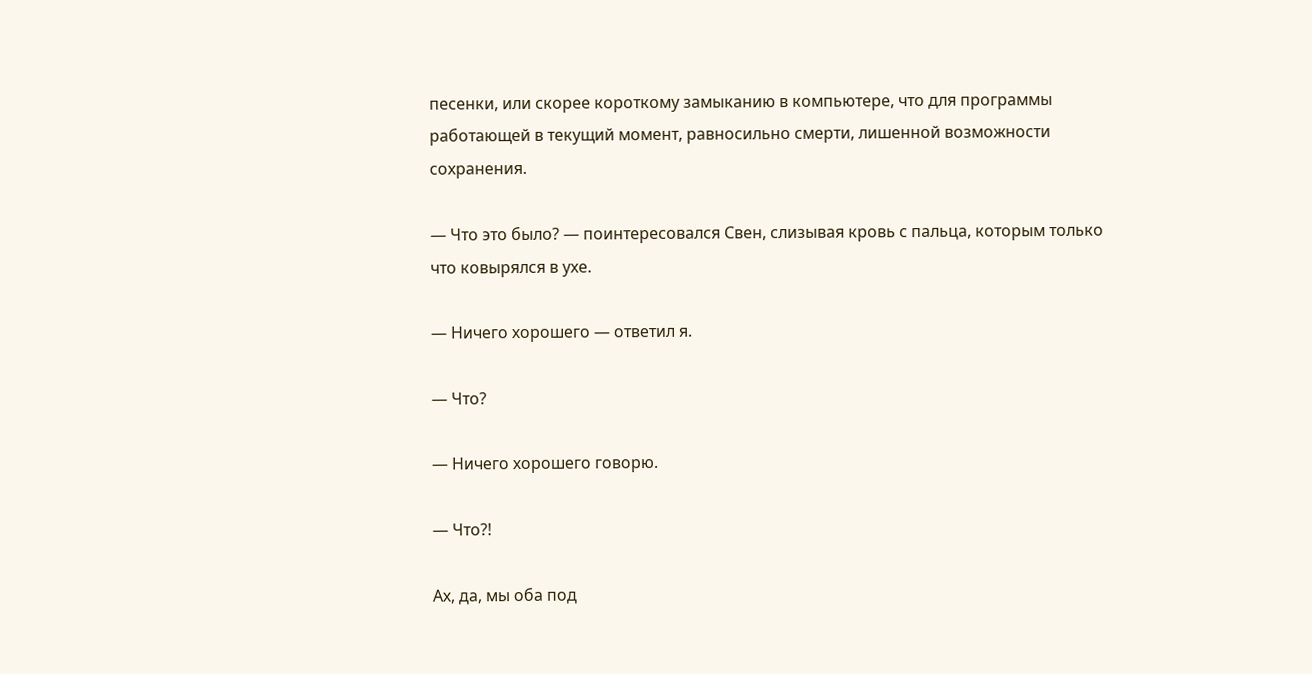песенки, или скорее короткому замыканию в компьютере, что для программы работающей в текущий момент, равносильно смерти, лишенной возможности сохранения.

— Что это было? — поинтересовался Свен, слизывая кровь с пальца, которым только что ковырялся в ухе.

— Ничего хорошего — ответил я.

— Что?

— Ничего хорошего говорю.

— Что?!

Ах, да, мы оба под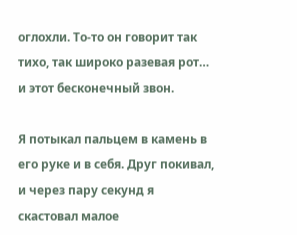оглохли. То-то он говорит так тихо, так широко разевая рот… и этот бесконечный звон.

Я потыкал пальцем в камень в его руке и в себя. Друг покивал, и через пару секунд я скастовал малое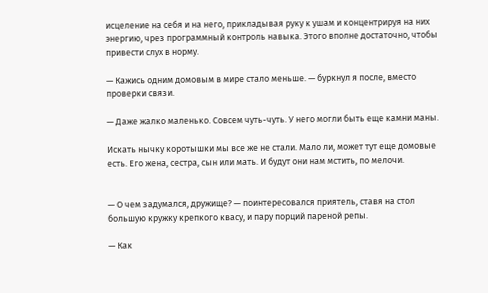исцеление на себя и на него, прикладывая руку к ушам и концентрируя на них энергию, чрез программный контроль навыка. Этого вполне достаточно, чтобы привести слух в норму.

— Кажись одним домовым в мире стало меньше. — буркнул я после, вместо проверки связи.

— Даже жалко маленько. Совсем чуть-чуть. У него могли быть еще камни маны.

Искать нычку коротышки мы все же не стали. Мало ли, может тут еще домовые есть. Его жена, сестра, сын или мать. И будут они нам мстить, по мелочи.


— О чем задумался, дружище? — поинтересовался приятель, ставя на стол большую кружку крепкого квасу, и пару порций пареной репы.

— Как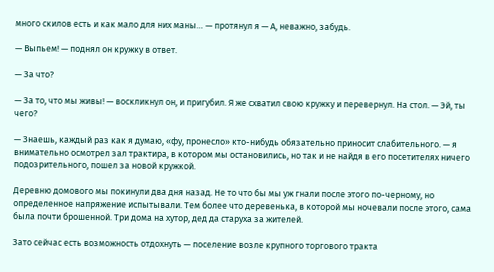много скилов есть и как мало для них маны… — протянул я — А, неважно, забудь.

— Выпьем! — поднял он кружку в ответ.

— За что?

— За то, что мы живы! — воскликнул он, и пригубил. Я же схватил свою кружку и перевернул. На стол. — Эй, ты чего?

— Знаешь, каждый раз как я думаю, «фу, пронесло» кто-нибудь обязательно приносит слабительного. — я внимательно осмотрел зал трактира, в котором мы остановились, но так и не найдя в его посетителях ничего подозрительного, пошел за новой кружкой.

Деревню домового мы покинули два дня назад. Не то что бы мы уж гнали после этого по-черному, но определенное напряжение испытывали. Тем более что деревенька, в которой мы ночевали после этого, сама была почти брошенной. Три дома на хутор, дед да старуха за жителей.

Зато сейчас есть возможность отдохнуть — поселение возле крупного торгового тракта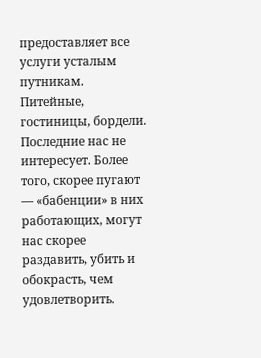предоставляет все услуги усталым путникам. Питейные, гостиницы, бордели. Последние нас не интересует. Более того, скорее пугают — «бабенции» в них работающих, могут нас скорее раздавить, убить и обокрасть, чем удовлетворить.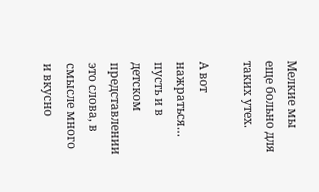Мелкие мы еще больно для таких утех.

А вот нажраться… пусть и в детском представлении это слова, в смысле много и вкусно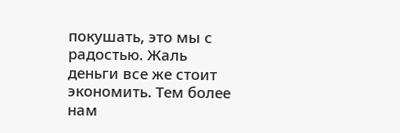покушать, это мы с радостью. Жаль деньги все же стоит экономить. Тем более нам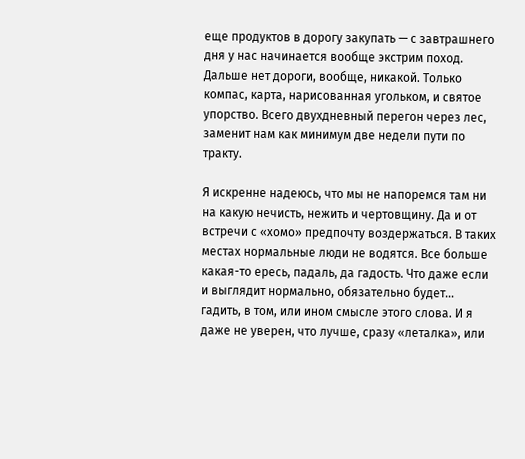еще продуктов в дорогу закупать — с завтрашнего дня у нас начинается вообще экстрим поход. Дальше нет дороги, вообще, никакой. Только компас, карта, нарисованная угольком, и святое упорство. Всего двухдневный перегон через лес, заменит нам как минимум две недели пути по тракту.

Я искренне надеюсь, что мы не напоремся там ни на какую нечисть, нежить и чертовщину. Да и от встречи с «хомо» предпочту воздержаться. В таких местах нормальные люди не водятся. Все больше какая-то ересь, падаль, да гадость. Что даже если и выглядит нормально, обязательно будет… гадить, в том, или ином смысле этого слова. И я даже не уверен, что лучше, сразу «леталка», или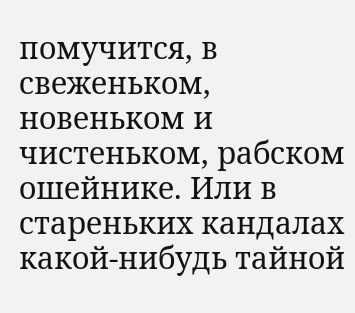помучится, в свеженьком, новеньком и чистеньком, рабском ошейнике. Или в стареньких кандалах какой-нибудь тайной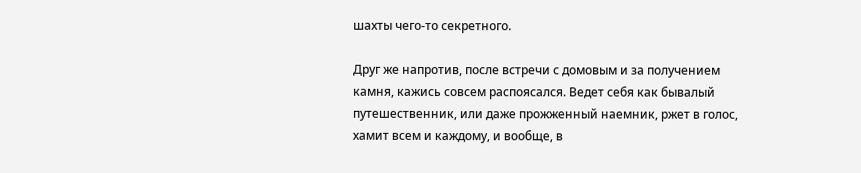шахты чего-то секретного.

Друг же напротив, после встречи с домовым и за получением камня, кажись совсем распоясался. Ведет себя как бывалый путешественник, или даже прожженный наемник, ржет в голос, хамит всем и каждому, и вообще, в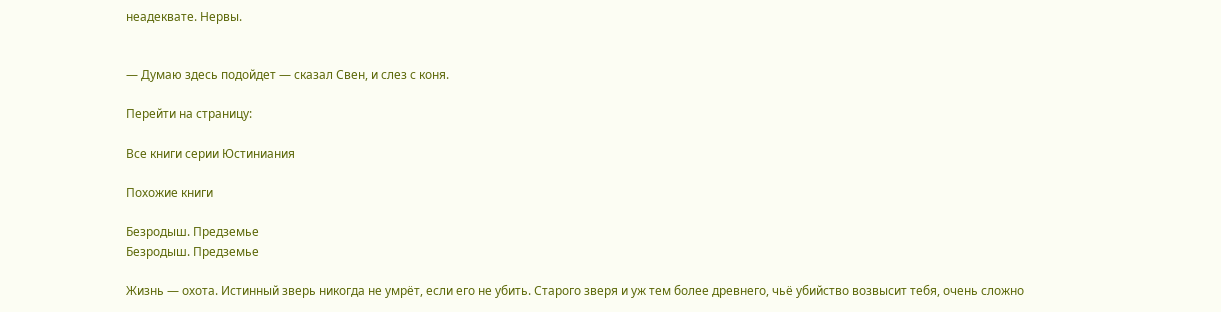неадеквате. Нервы.


— Думаю здесь подойдет — сказал Свен, и слез с коня.

Перейти на страницу:

Все книги серии Юстиниания

Похожие книги

Безродыш. Предземье
Безродыш. Предземье

Жизнь — охота. Истинный зверь никогда не умрёт, если его не убить. Старого зверя и уж тем более древнего, чьё убийство возвысит тебя, очень сложно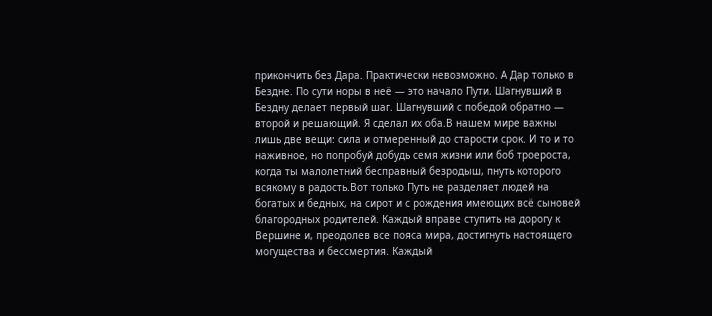прикончить без Дара. Практически невозможно. А Дар только в Бездне. По сути норы в неё — это начало Пути. Шагнувший в Бездну делает первый шаг. Шагнувший с победой обратно — второй и решающий. Я сделал их оба.В нашем мире важны лишь две вещи: сила и отмеренный до старости срок. И то и то наживное, но попробуй добудь семя жизни или боб троероста, когда ты малолетний бесправный безродыш, пнуть которого всякому в радость.Вот только Путь не разделяет людей на богатых и бедных, на сирот и с рождения имеющих всё сыновей благородных родителей. Каждый вправе ступить на дорогу к Вершине и, преодолев все пояса мира, достигнуть настоящего могущества и бессмертия. Каждый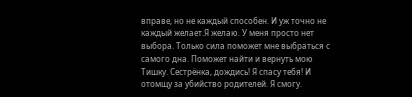вправе, но не каждый способен. И уж точно не каждый желает.Я желаю. У меня просто нет выбора. Только сила поможет мне выбраться с самого дна. Поможет найти и вернуть мою Тишку. Сестрёнка, дождись! Я спасу тебя! И отомщу за убийство родителей. Я смогу.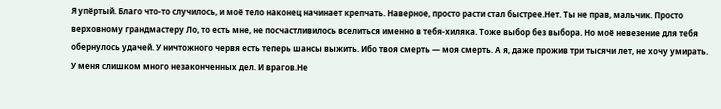Я упёртый. Благо что-то случилось, и моё тело наконец начинает крепчать. Наверное, просто расти стал быстрее.Нет. Ты не прав, мальчик. Просто верховному грандмастеру Ло, то есть мне, не посчастливилось вселиться именно в тебя-хиляка. Тоже выбор без выбора. Но моё невезение для тебя обернулось удачей. У ничтожного червя есть теперь шансы выжить. Ибо твоя смерть — моя смерть. А я, даже прожив три тысячи лет, не хочу умирать. У меня слишком много незаконченных дел. И врагов.Не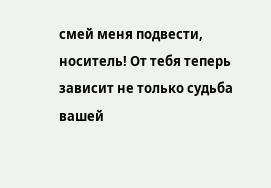смей меня подвести, носитель! От тебя теперь зависит не только судьба вашей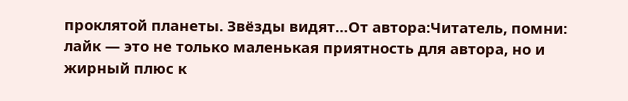проклятой планеты. Звёзды видят…От автора:Читатель, помни: лайк — это не только маленькая приятность для автора, но и жирный плюс к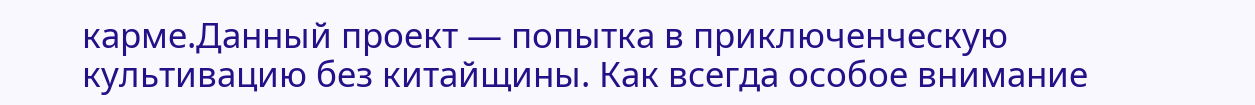карме.Данный проект — попытка в приключенческую культивацию без китайщины. Как всегда особое внимание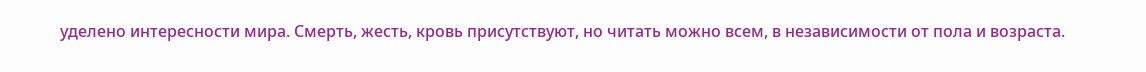уделено интересности мира. Смерть, жесть, кровь присутствуют, но читать можно всем, в независимости от пола и возраста.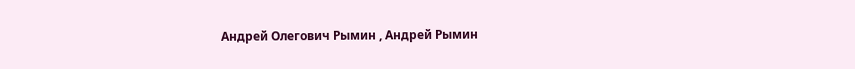Андрей Олегович Рымин , Андрей Рымин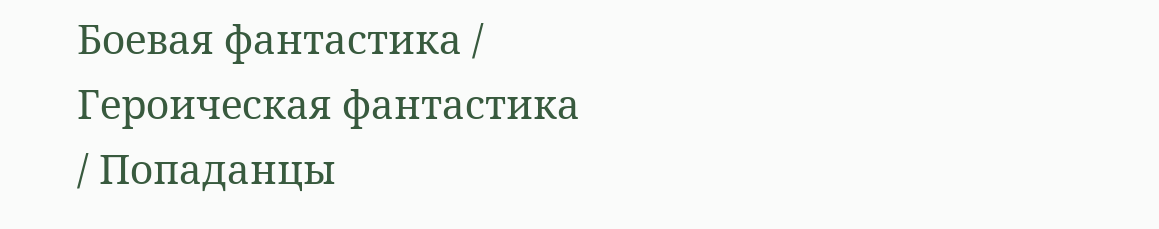Боевая фантастика / Героическая фантастика / Попаданцы